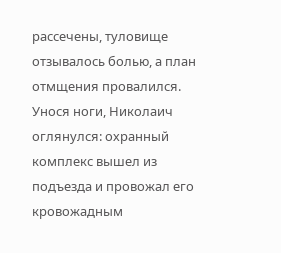рассечены, туловище отзывалось болью, а план отмщения провалился. Унося ноги, Николаич оглянулся: охранный комплекс вышел из подъезда и провожал его кровожадным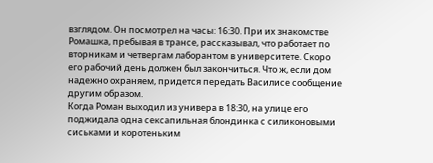взглядом. Он посмотрел на часы: 16:30. При их знакомстве Ромашка, пребывая в трансе, рассказывал, что работает по вторникам и четвергам лаборантом в университете. Скоро его рабочий день должен был закончиться. Что ж, если дом надежно охраняем, придется передать Василисе сообщение другим образом.
Когда Роман выходил из универа в 18:30, на улице его поджидала одна сексапильная блондинка с силиконовыми сиськами и коротеньким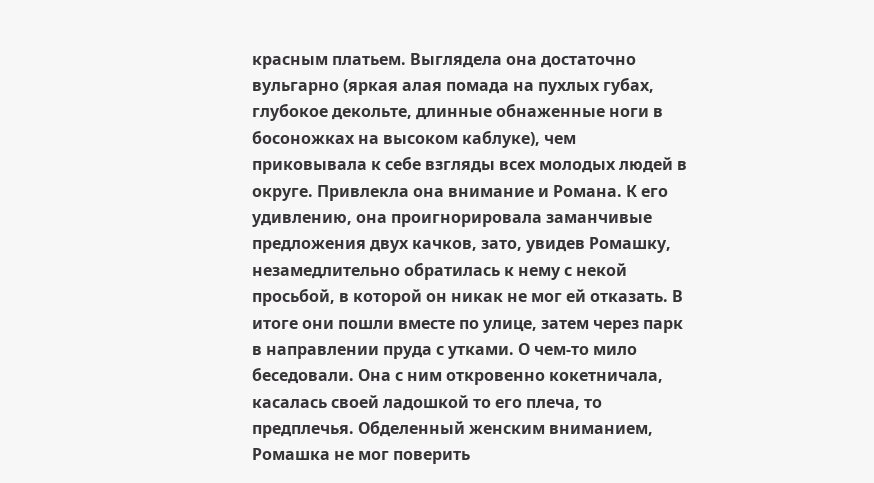красным платьем. Выглядела она достаточно вульгарно (яркая алая помада на пухлых губах, глубокое декольте, длинные обнаженные ноги в босоножках на высоком каблуке), чем приковывала к себе взгляды всех молодых людей в округе. Привлекла она внимание и Романа. К его удивлению, она проигнорировала заманчивые предложения двух качков, зато, увидев Ромашку, незамедлительно обратилась к нему с некой просьбой, в которой он никак не мог ей отказать. В итоге они пошли вместе по улице, затем через парк в направлении пруда с утками. О чем-то мило беседовали. Она с ним откровенно кокетничала, касалась своей ладошкой то его плеча, то предплечья. Обделенный женским вниманием, Ромашка не мог поверить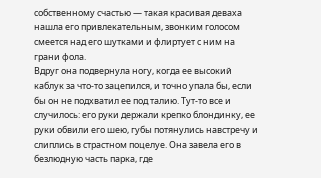собственному счастью — такая красивая деваха нашла его привлекательным, звонким голосом смеется над его шутками и флиртует с ним на грани фола.
Вдруг она подвернула ногу, когда ее высокий каблук за что-то зацепился, и точно упала бы, если бы он не подхватил ее под талию. Тут-то все и случилось: его руки держали крепко блондинку, ее руки обвили его шею, губы потянулись навстречу и слиплись в страстном поцелуе. Она завела его в безлюдную часть парка, где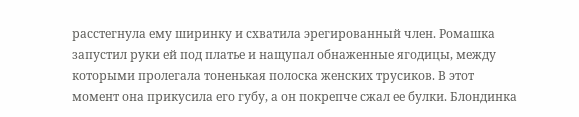расстегнула ему ширинку и схватила эрегированный член. Ромашка запустил руки ей под платье и нащупал обнаженные ягодицы, между которыми пролегала тоненькая полоска женских трусиков. В этот момент она прикусила его губу, а он покрепче сжал ее булки. Блондинка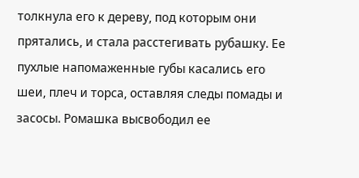толкнула его к дереву, под которым они прятались, и стала расстегивать рубашку. Ее пухлые напомаженные губы касались его шеи, плеч и торса, оставляя следы помады и засосы. Ромашка высвободил ее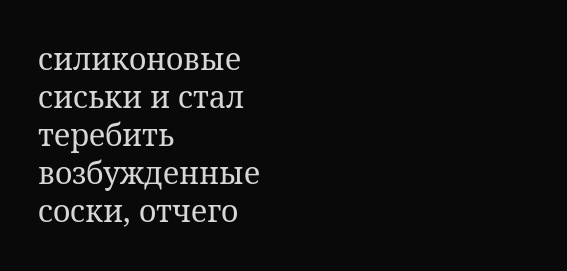силиконовые сиськи и стал теребить возбужденные соски, отчего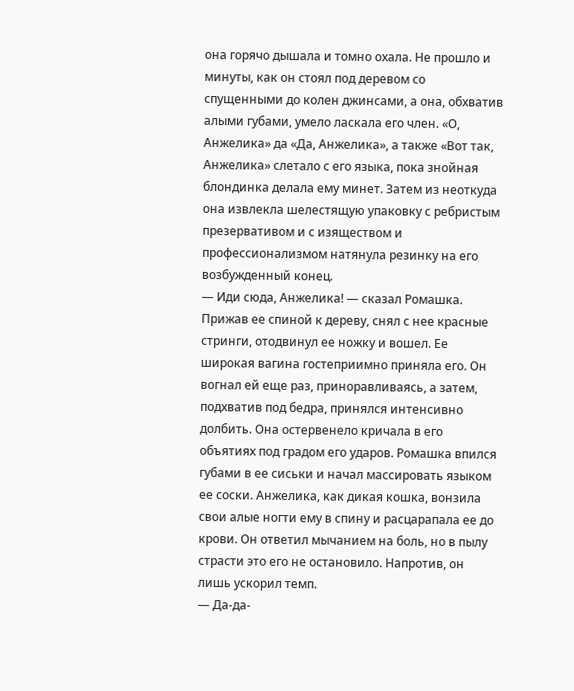она горячо дышала и томно охала. Не прошло и минуты, как он стоял под деревом со спущенными до колен джинсами, а она, обхватив алыми губами, умело ласкала его член. «О, Анжелика» да «Да, Анжелика», а также «Вот так, Анжелика» слетало с его языка, пока знойная блондинка делала ему минет. Затем из неоткуда она извлекла шелестящую упаковку с ребристым презервативом и с изяществом и профессионализмом натянула резинку на его возбужденный конец.
— Иди сюда, Анжелика! — сказал Ромашка. Прижав ее спиной к дереву, снял с нее красные стринги, отодвинул ее ножку и вошел. Ее широкая вагина гостеприимно приняла его. Он вогнал ей еще раз, приноравливаясь, а затем, подхватив под бедра, принялся интенсивно долбить. Она остервенело кричала в его объятиях под градом его ударов. Ромашка впился губами в ее сиськи и начал массировать языком ее соски. Анжелика, как дикая кошка, вонзила свои алые ногти ему в спину и расцарапала ее до крови. Он ответил мычанием на боль, но в пылу страсти это его не остановило. Напротив, он лишь ускорил темп.
— Да-да-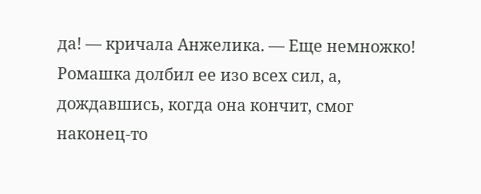да! — кричала Анжелика. — Еще немножко!
Ромашка долбил ее изо всех сил, а, дождавшись, когда она кончит, смог наконец-то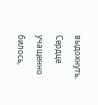выдохнуть. Сердце учащенно билось,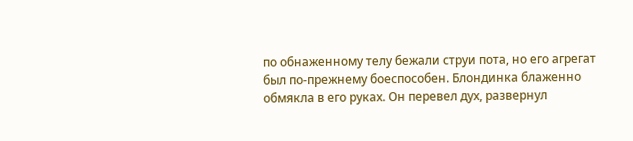по обнаженному телу бежали струи пота, но его агрегат был по-прежнему боеспособен. Блондинка блаженно обмякла в его руках. Он перевел дух, развернул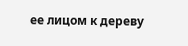ее лицом к дереву